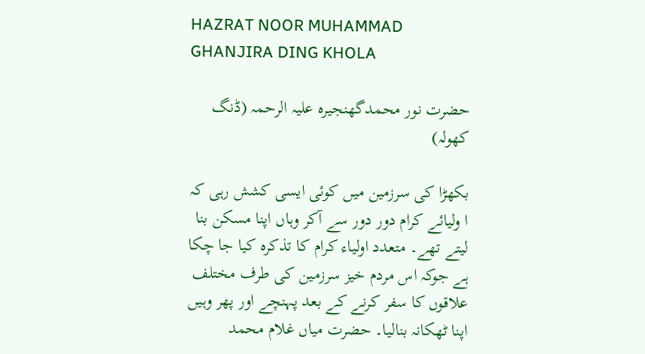HAZRAT NOOR MUHAMMAD GHANJIRA DING KHOLA

حضرت نور محمدگھنجیرہ علیہ الرحمہ (ڈنگ کھولہ)

بکھڑا کی سرزمین میں کوئی ایسی کشش رہی کہ ا ولیائے کرام دور دور سے آکر وہاں اپنا مسکن بنا لیتے تھے۔ متعدد اولیاء کرام کا تذکرہ کیا جا چکا ہے جوکہ اس مردم خیز سرزمین کی طرف مختلف علاقوں کا سفر کرنے کے بعد پہنچے اور پھر وہیں اپنا ٹھکانہ بنالیا۔ حضرت میاں غلام محمد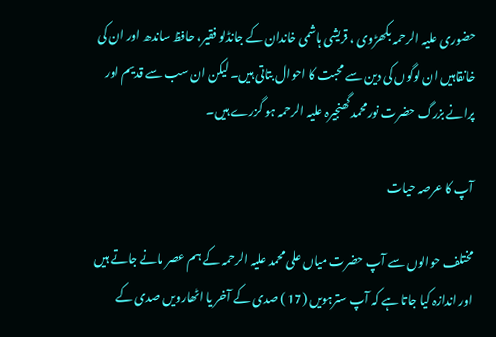حضوری علیہ الرحمہ بکھڑوی ، قریشی ہاشمی خاندان کے جانڈلو فقیر، حافظ ساندھ اور ان کی خانقاہیں ان لوگوں کی دین سے محبت کا احوال بتاتی ہیں۔ لیکن ان سب سے قدیم اور پرانے بزرگ حضرت نورمحمد گھنجیرہ علیہ الرحمہ ہو گزرے ہیں۔

آپ کا عرصہ حیات

مختلف حوالوں سے آپ حضرت میاں علی محمد علیہ الرحمہ کے ہم عصر مانے جاتے ہیں اور اندازہ کیا جاتا ہے کہ آپ سترہویں (17 ) صدی کے آخر یا اٹھارویں صدی کے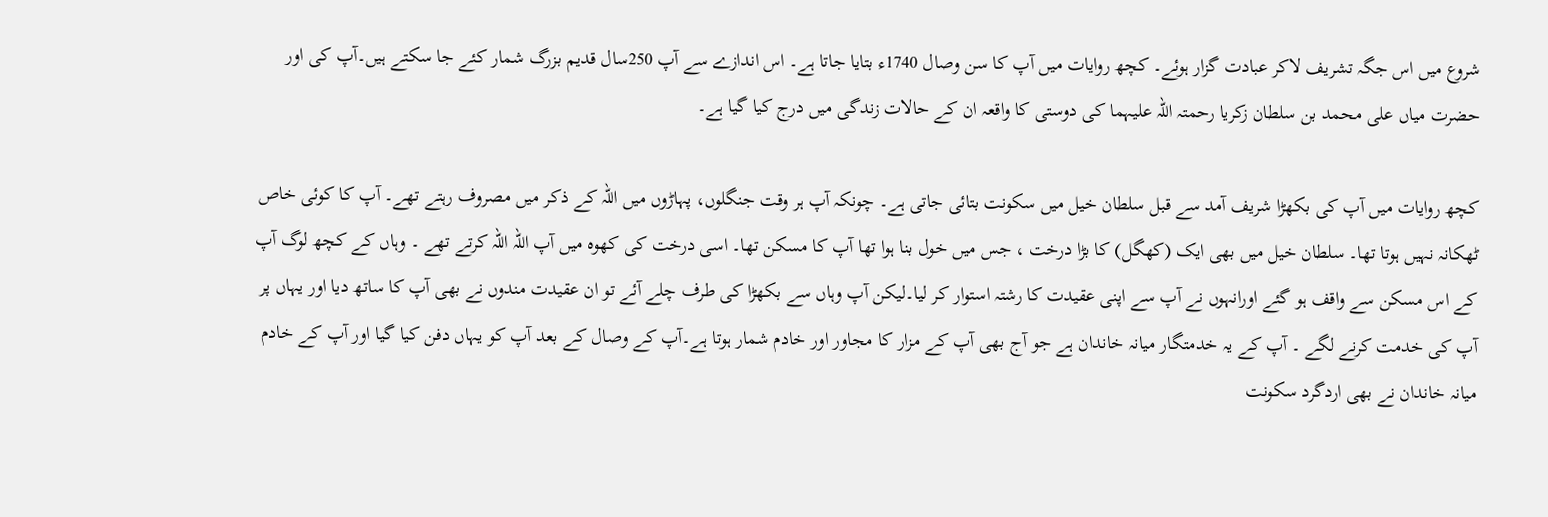شروع میں اس جگہ تشریف لاکر عبادت گزار ہوئے۔ کچھ روایات میں آپ کا سن وصال 1740ء بتایا جاتا ہے۔ اس اندازے سے آپ 250سال قدیم بزرگ شمار کئے جا سکتے ہیں۔آپ کی اور حضرت میاں علی محمد بن سلطان زکریا رحمتہ اللہ علیہما کی دوستی کا واقعہ ان کے حالات زندگی میں درج کیا گیا ہے۔

کچھ روایات میں آپ کی بکھڑا شریف آمد سے قبل سلطان خیل میں سکونت بتائی جاتی ہے۔ چونکہ آپ ہر وقت جنگلوں، پہاڑوں میں اللہ کے ذکر میں مصروف رہتے تھے۔ آپ کا کوئی خاص ٹھکانہ نہیں ہوتا تھا۔ سلطان خیل میں بھی ایک (کھگل) کا بڑا درخت ، جس میں خول بنا ہوا تھا آپ کا مسکن تھا۔ اسی درخت کی کھوہ میں آپ اللہ اللہ کرتے تھے ۔ وہاں کے کچھ لوگ آپ کے اس مسکن سے واقف ہو گئے اورانہوں نے آپ سے اپنی عقیدت کا رشتہ استوار کر لیا۔لیکن آپ وہاں سے بکھڑا کی طرف چلے آئے تو ان عقیدت مندوں نے بھی آپ کا ساتھ دیا اور یہاں پر آپ کی خدمت کرنے لگے ۔ آپ کے یہ خدمتگار میانہ خاندان ہے جو آج بھی آپ کے مزار کا مجاور اور خادم شمار ہوتا ہے۔آپ کے وصال کے بعد آپ کو یہاں دفن کیا گیا اور آپ کے خادم میانہ خاندان نے بھی اردگرد سکونت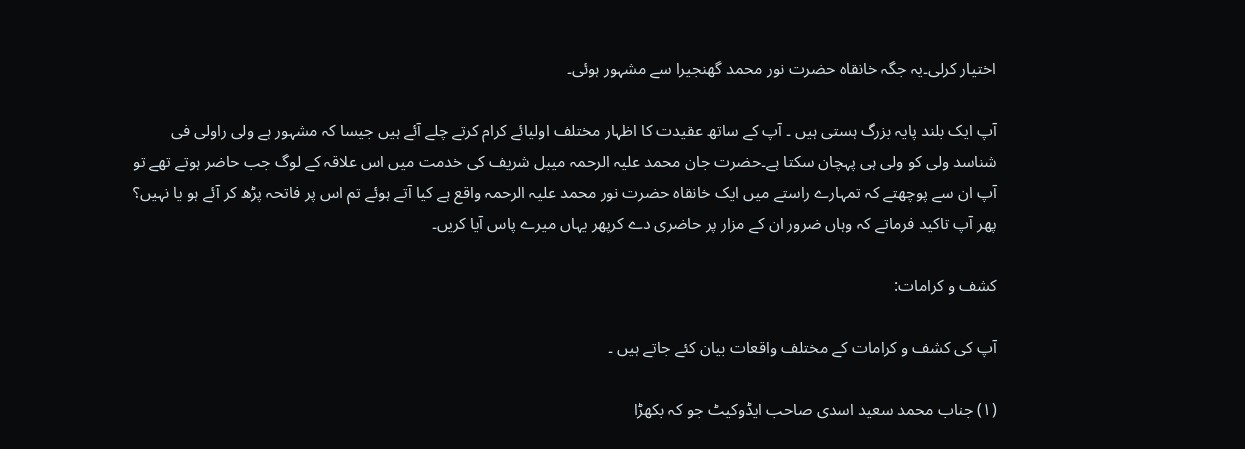اختیار کرلی۔یہ جگہ خانقاہ حضرت نور محمد گھنجیرا سے مشہور ہوئی۔

آپ ایک بلند پایہ بزرگ ہستی ہیں ۔ آپ کے ساتھ عقیدت کا اظہار مختلف اولیائے کرام کرتے چلے آئے ہیں جیسا کہ مشہور ہے ولی راولی فی شناسد ولی کو ولی ہی پہچان سکتا ہے۔حضرت جان محمد علیہ الرحمہ میبل شریف کی خدمت میں اس علاقہ کے لوگ جب حاضر ہوتے تھے تو آپ ان سے پوچھتے کہ تمہارے راستے میں ایک خانقاہ حضرت نور محمد علیہ الرحمہ واقع ہے کیا آتے ہوئے تم اس پر فاتحہ پڑھ کر آئے ہو یا نہیں؟ پھر آپ تاکید فرماتے کہ وہاں ضرور ان کے مزار پر حاضری دے کرپھر یہاں میرے پاس آیا کریں۔

کشف و کرامات:

آپ کی کشف و کرامات کے مختلف واقعات بیان کئے جاتے ہیں ۔

(۱) جناب محمد سعید اسدی صاحب ایڈوکیٹ جو کہ بکھڑا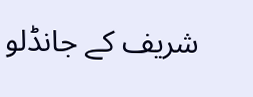شریف کے جانڈلو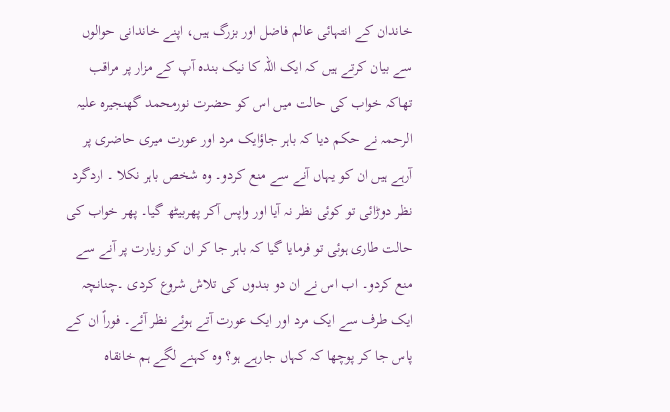خاندان کے انتہائی عالم فاضل اور بزرگ ہیں، اپنے خاندانی حوالوں سے بیان کرتے ہیں کہ ایک اللہ کا نیک بندہ آپ کے مزار پر مراقب تھاکہ خواب کی حالت میں اس کو حضرت نورمحمد گھنجیرہ علیہ الرحمہ نے حکم دیا کہ باہر جاؤایک مرد اور عورت میری حاضری پر آرہے ہیں ان کو یہاں آنے سے منع کردو۔ وہ شخص باہر نکلا ۔ اردگرد نظر دوڑائی تو کوئی نظر نہ آیا اور واپس آکر پھربیٹھ گیا۔ پھر خواب کی حالت طاری ہوئی تو فرمایا گیا کہ باہر جا کر ان کو زیارت پر آنے سے منع کردو۔ اب اس نے ان دو بندوں کی تلاش شروع کردی ۔چنانچہ ایک طرف سے ایک مرد اور ایک عورت آتے ہوئے نظر آئے۔ فوراً ان کے پاس جا کر پوچھا کہ کہاں جارہے ہو؟ وہ کہنے لگے ہم خانقاہ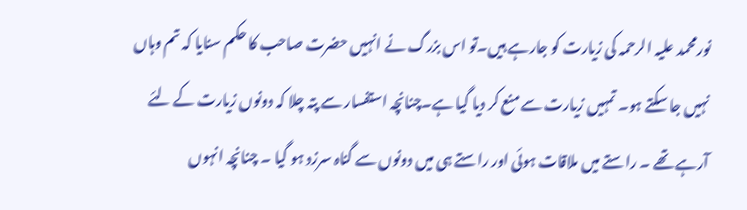نورمحمد علیہ الرحمہ کی زیارت کو جارہے ہیں۔تو اس بزرگ نے انہیں حضرت صاحب کا حکم سنایا کہ تم وہاں نہیں جا سکتے ہو۔ تمہیں زیارت سے منع کر دیا گیا ہے۔چنانچہ استفسار سے پتہ چلا کہ دونوں زیارت کے لئے آرہے تھے ۔ راستے میں ملاقات ہوئی اور راستے ہی میں دونوں سے گناہ سرزد ہو گیا ۔ چنانچہ انہوں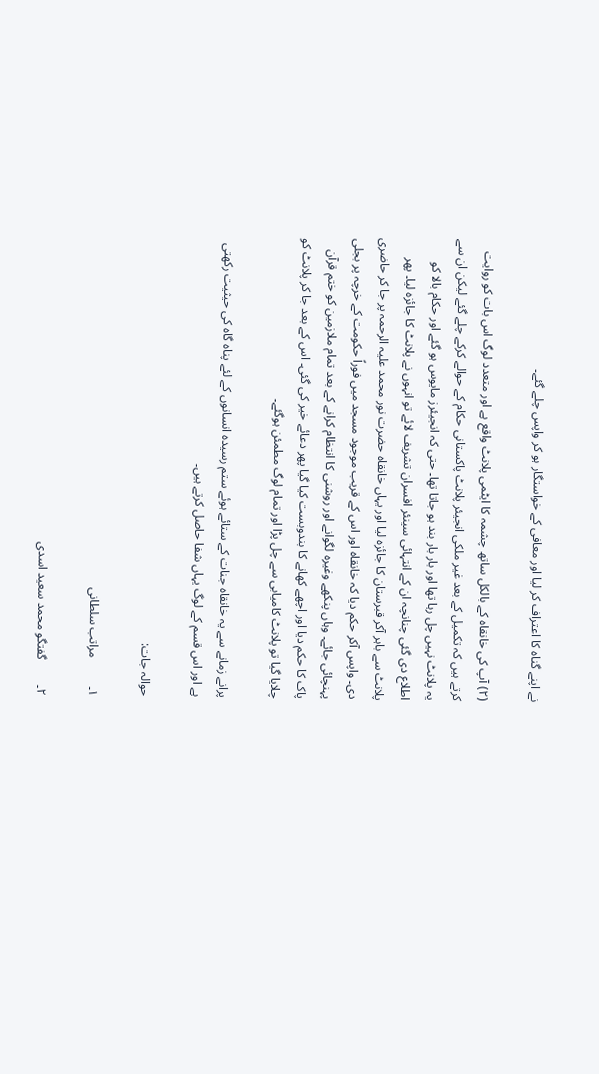نے اپنے گناہ کا اعتراف کر لیا اور معافی کے خواستگار ہو کر واپس چلے گئے۔

(۲) آپ کی خانقاہ کے بالکل ساتھ چشمہ کا ایٹمی پلانٹ واقع ہے اور متعدد لوگ اس بات کو روایت کرتے ہیں کہ تکمیل کے بعد غیر ملکی انجیئر پلانٹ پاکستانی حکام کے حوالے کرکے چلے گئے لیکن ان سے یہ پلانٹ نہیں چل رہا تھا اور بار بار بند ہو جاتا تھا۔ حتی کہ انجیئرز مایوس ہو گئے اور حکام بالا کو اطلاع دی گئی چنانچہ ان کے انتہائی سینئر افسران تشریف لائے تو انہوں نے پلانٹ کا جائزہ لیا۔ پھر پلانٹ سے باہر آکر قبرستان کا جائزہ لیا اور یہاں خانقاہ حضرت نور محمد علیہ الرحمہ پر جا کر حاضری دی۔ واپس آکر حکم دیا کہ خانقاہ اور اس کے قریب موجود مسجد میں فوراً حکومت کے خرچہ پر بجلی پہنچائی جائے۔ وہاں پنکھے وغیرہ لگوانے اور روشنی کا انتظام کرانے کے بعد تمام ملازمین کو ختم قرآن پاک کا حکم دیا اور اچھے کھانے کا بندوبست کیا گیا پھر دعائے خیر کی گئی۔ اس کے بعد جا کر پلانٹ کو چلایا گیا تو پلانٹ کامیابی سے چل پڑا اور تمام لوگ مطمئن ہوگئے۔

پرانے زمانے سے یہ خانقاہ جنات کے ستائے ہوئے ستم رسیدہ انسانوں کے لئے پناہ گاہ کی حیثیت رکھتی ہے اور اس قسم کے لوگ یہاں شفا حاصل کرتے ہیں۔

حوالہ جات:

۱۔         مراتب سلطانی

۲۔        گفتگو محمد سعید اسدی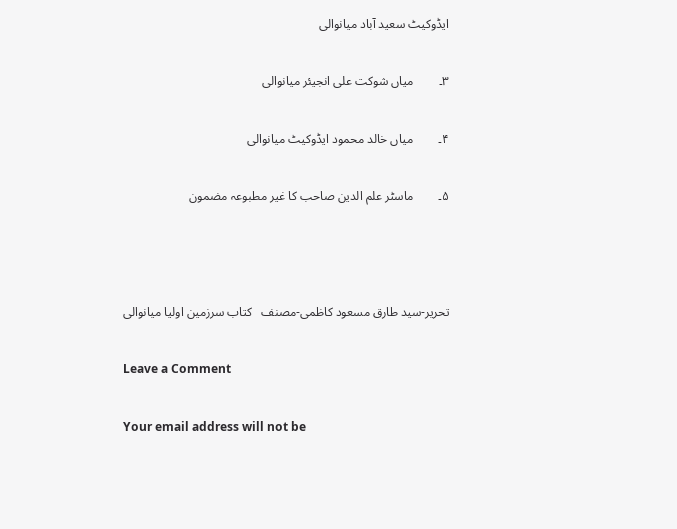ایڈوکیٹ سعید آباد میانوالی

۳۔        میاں شوکت علی انجیئر میانوالی

۴۔        میاں خالد محمود ایڈوکیٹ میانوالی

۵۔        ماسٹر علم الدین صاحب کا غیر مطبوعہ مضمون



تحریر-سید طارق مسعود کاظمی-مصنف   کتاب سرزمین اولیا میانوالی

Leave a Comment

Your email address will not be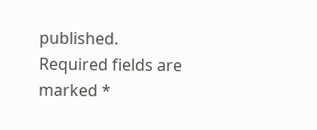published. Required fields are marked *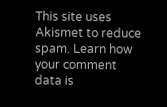This site uses Akismet to reduce spam. Learn how your comment data is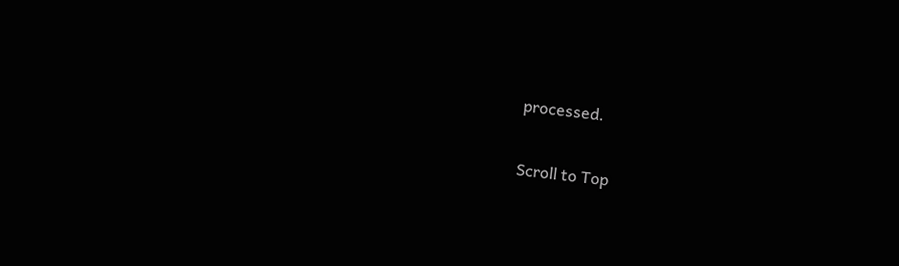processed.

Scroll to Top